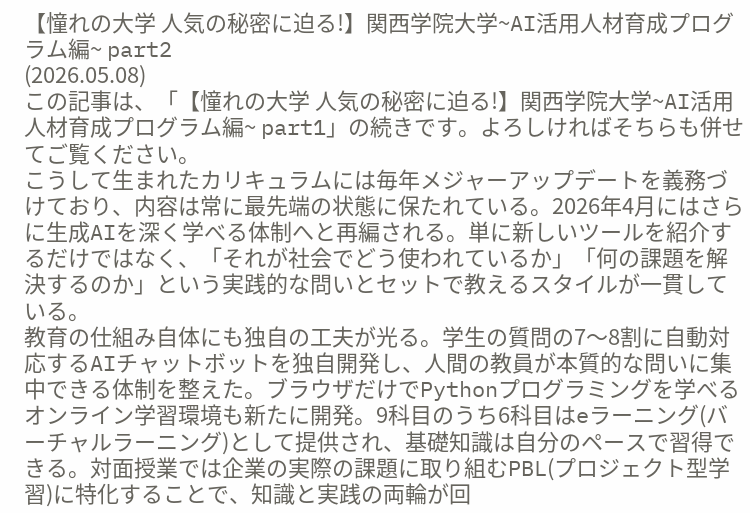【憧れの大学 人気の秘密に迫る!】関西学院大学~AI活用人材育成プログラム編~ part2
(2026.05.08)
この記事は、「【憧れの大学 人気の秘密に迫る!】関西学院大学~AI活用人材育成プログラム編~ part1」の続きです。よろしければそちらも併せてご覧ください。
こうして生まれたカリキュラムには毎年メジャーアップデートを義務づけており、内容は常に最先端の状態に保たれている。2026年4月にはさらに生成AIを深く学べる体制へと再編される。単に新しいツールを紹介するだけではなく、「それが社会でどう使われているか」「何の課題を解決するのか」という実践的な問いとセットで教えるスタイルが一貫している。
教育の仕組み自体にも独自の工夫が光る。学生の質問の7〜8割に自動対応するAIチャットボットを独自開発し、人間の教員が本質的な問いに集中できる体制を整えた。ブラウザだけでPythonプログラミングを学べるオンライン学習環境も新たに開発。9科目のうち6科目はeラーニング(バーチャルラーニング)として提供され、基礎知識は自分のペースで習得できる。対面授業では企業の実際の課題に取り組むPBL(プロジェクト型学習)に特化することで、知識と実践の両輪が回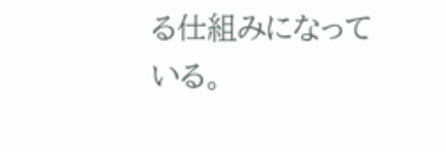る仕組みになっている。